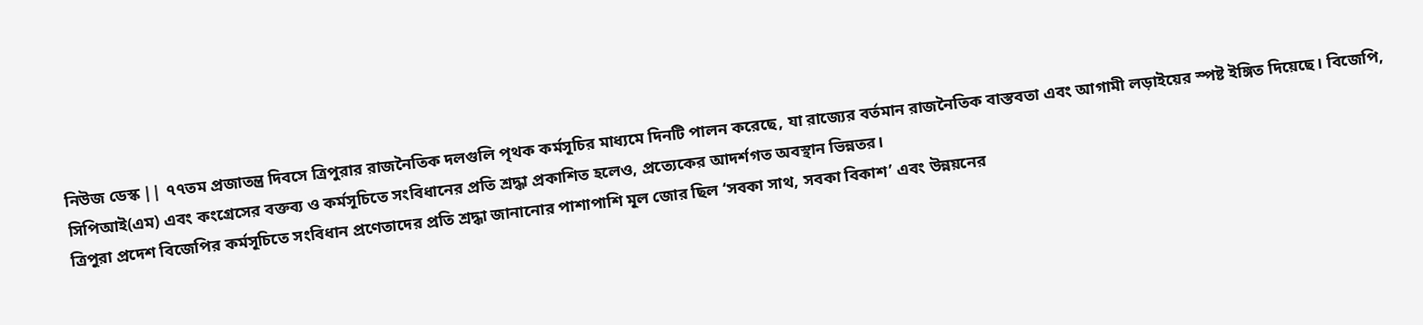নিউজ ডেস্ক || ৭৭তম প্রজাতন্ত্র দিবসে ত্রিপুরার রাজনৈতিক দলগুলি পৃথক কর্মসূচির মাধ্যমে দিনটি পালন করেছে, যা রাজ্যের বর্তমান রাজনৈতিক বাস্তবতা এবং আগামী লড়াইয়ের স্পষ্ট ইঙ্গিত দিয়েছে। বিজেপি, সিপিআই(এম) এবং কংগ্রেসের বক্তব্য ও কর্মসূচিতে সংবিধানের প্রতি শ্রদ্ধা প্রকাশিত হলেও, প্রত্যেকের আদর্শগত অবস্থান ভিন্নতর।
ত্রিপুরা প্রদেশ বিজেপির কর্মসূচিতে সংবিধান প্রণেতাদের প্রতি শ্রদ্ধা জানানোর পাশাপাশি মূল জোর ছিল ‘সবকা সাথ, সবকা বিকাশ’ এবং উন্নয়নের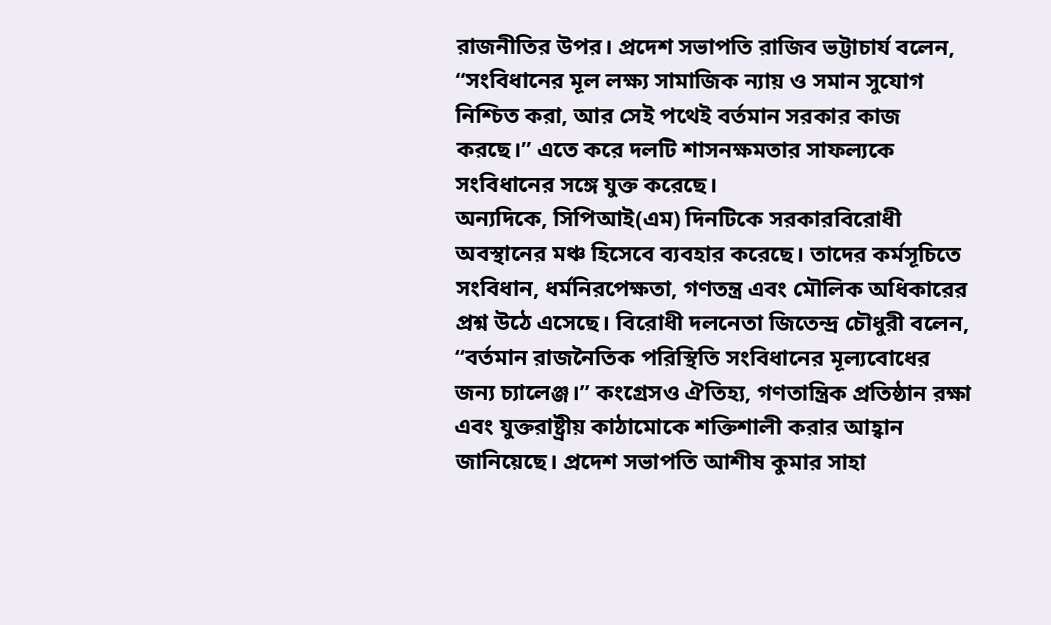রাজনীতির উপর। প্রদেশ সভাপতি রাজিব ভট্টাচার্য বলেন, “সংবিধানের মূল লক্ষ্য সামাজিক ন্যায় ও সমান সুযোগ নিশ্চিত করা, আর সেই পথেই বর্তমান সরকার কাজ করছে।” এতে করে দলটি শাসনক্ষমতার সাফল্যকে সংবিধানের সঙ্গে যুক্ত করেছে।
অন্যদিকে, সিপিআই(এম) দিনটিকে সরকারবিরোধী অবস্থানের মঞ্চ হিসেবে ব্যবহার করেছে। তাদের কর্মসূচিতে সংবিধান, ধর্মনিরপেক্ষতা, গণতন্ত্র এবং মৌলিক অধিকারের প্রশ্ন উঠে এসেছে। বিরোধী দলনেতা জিতেন্দ্র চৌধুরী বলেন, “বর্তমান রাজনৈতিক পরিস্থিতি সংবিধানের মূল্যবোধের জন্য চ্যালেঞ্জ।” কংগ্রেসও ঐতিহ্য, গণতান্ত্রিক প্রতিষ্ঠান রক্ষা এবং যুক্তরাষ্ট্রীয় কাঠামোকে শক্তিশালী করার আহ্বান জানিয়েছে। প্রদেশ সভাপতি আশীষ কুমার সাহা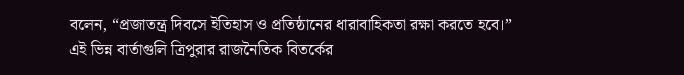বলেন, “প্রজাতন্ত্র দিবসে ইতিহাস ও প্রতিষ্ঠানের ধারাবাহিকতা রক্ষা করতে হবে।”
এই ভিন্ন বার্তাগুলি ত্রিপুরার রাজনৈতিক বিতর্কের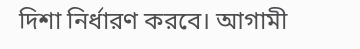দিশা নির্ধারণ করবে। আগামী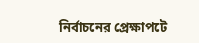নির্বাচনের প্রেক্ষাপটে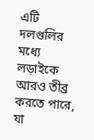এটি দলগুলির মধ্যে লড়াইকে আরও তীব্র করতে পারে, যা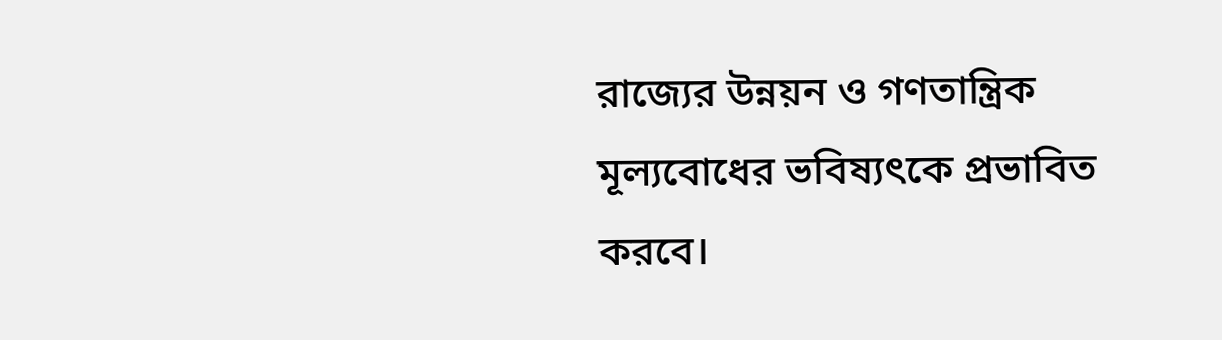রাজ্যের উন্নয়ন ও গণতান্ত্রিক মূল্যবোধের ভবিষ্যৎকে প্রভাবিত করবে।